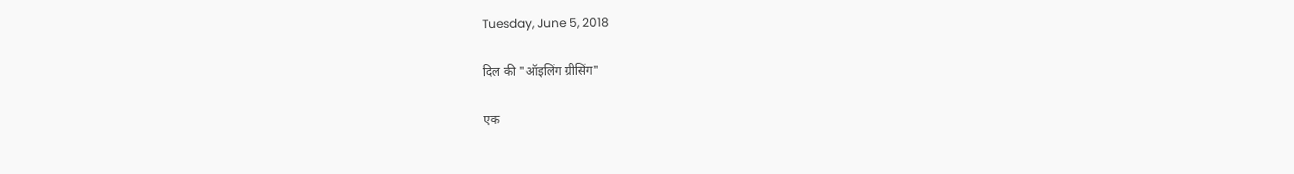Tuesday, June 5, 2018

दिल की "ऑइलिंग ग्रीसिंग"

एक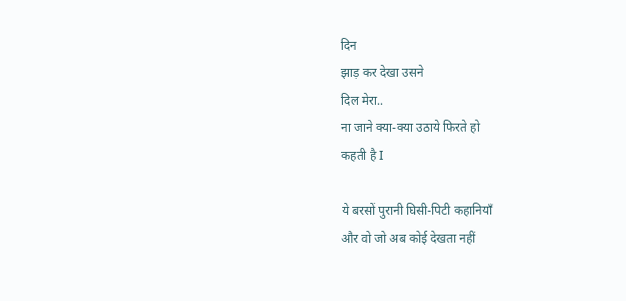दिन
झाड़ कर देखा उसने
दिल मेरा..
ना जाने क्या-क्या उठाये फिरते हो
कहती है I

ये बरसों पुरानी घिसी-पिटी कहानियाँ
और वो जो अब कोई देखता नहीं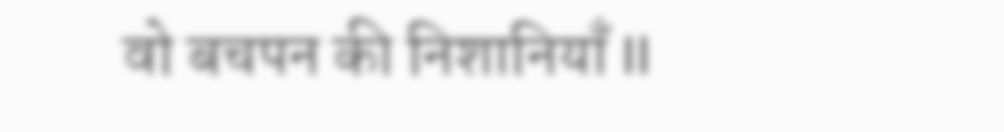वो बचपन की निशानियाँ II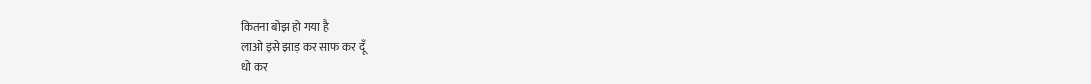कितना बोझ हो गया है
लाओ इसे झाड़ कर साफ कर दूँ
धो कर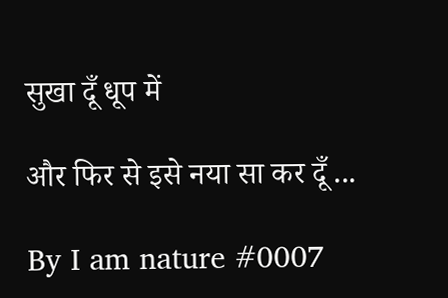सुखा दूँ धूप में

और फिर से इसे नया सा कर दूँ ...

By I am nature #0007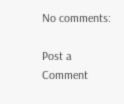No comments:

Post a Comment